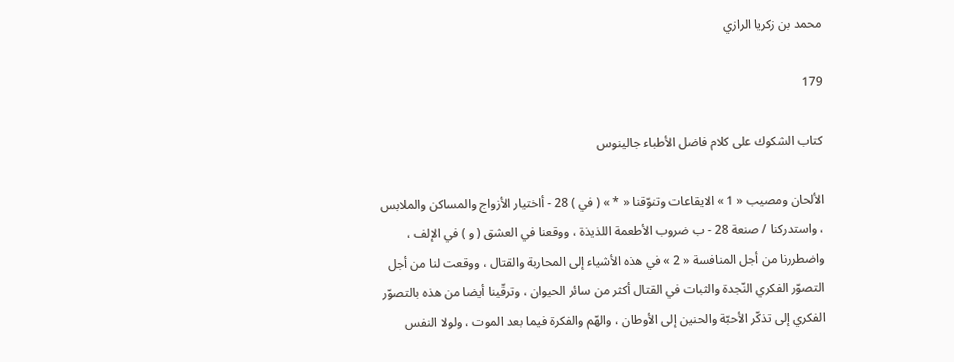محمد بن زكريا الرازي

179

كتاب الشكوك على كلام فاضل الأطباء جالينوس

الألحان ومصيب « 1 » الايقاعات وتنوّقنا « * » ( في ) 28 - أاختيار الأزواج والمساكن والملابس ، واستدركنا / صنعة 28 - ب ضروب الأطعمة اللذيذة ، ووقعنا في العشق ( و ) في الإلف ، واضطررنا من أجل المنافسة « 2 » في هذه الأشياء إلى المحاربة والقتال ، ووقعت لنا من أجل التصوّر الفكري النّجدة والثبات في القتال أكثر من سائر الحيوان ، وترقّينا أيضا من هذه بالتصوّر الفكري إلى تذكّر الأحبّة والحنين إلى الأوطان ، والهّم والفكرة فيما بعد الموت ، ولولا النفس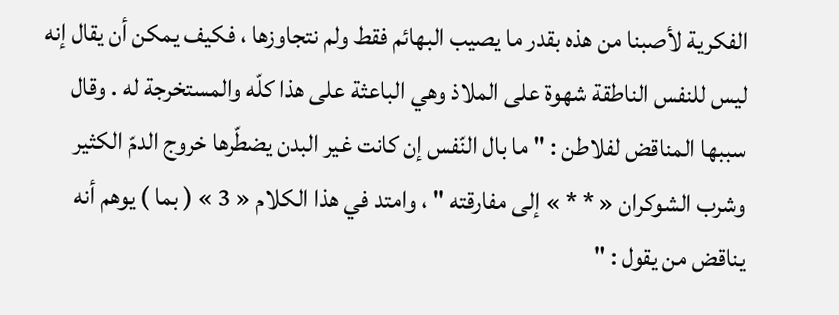الفكرية لأصبنا من هذه بقدر ما يصيب البهائم فقط ولم نتجاوزها ، فكيف يمكن أن يقال إنه ليس للنفس الناطقة شهوة على الملاذ وهي الباعثة على هذا كلّه والمستخرجة له . وقال سببها المناقض لفلاطن : " ما بال النّفس إن كانت غير البدن يضطّرها خروج الدمّ الكثير وشرب الشوكران « * * » إلى مفارقته " ، وامتد في هذا الكلام « 3 » ( بما ) يوهم أنه يناقض من يقول : "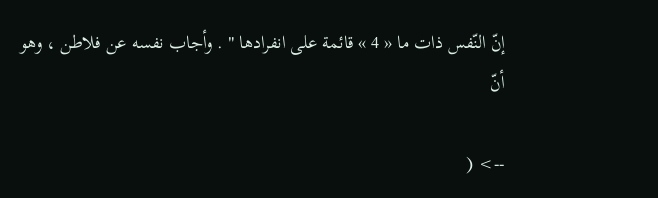إنّ النّفس ذات ما « 4 » قائمة على انفرادها " . وأجاب نفسه عن فلاطن ، وهو أنّ

--> (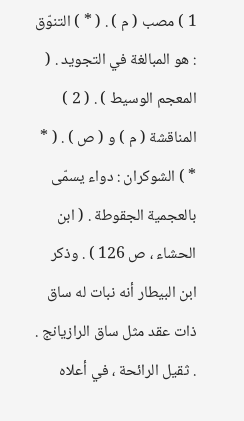1 ) مصب ( م ) . ( * ) التنوّق : هو المبالغة في التجويد . ( المعجم الوسيط ) . ( 2 ) المناقشة ( م ) و ( ص ) . ( * * ) الشوكران : دواء يسمّى بالعجمية الجقوطة . ( ابن الحشاء ، ص 126 ) . وذكر ابن البيطار أنه نبات له ساق ذات عقد مثل ساق الرازيانج . . ثقيل الرائحة ، في أعلاه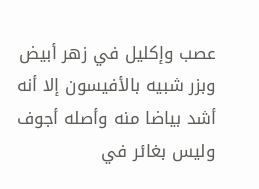عصب وإكليل في زهر أبيض وبزر شبيه بالأفيسون إلا أنه أشد بياضا منه وأصله أجوف وليس بغائر في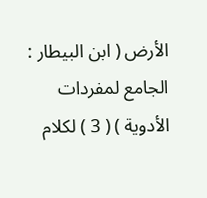الأرض ( ابن البيطار : الجامع لمفردات الأدوية ) ( 3 ) لكلام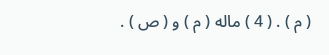( م ) . ( 4 ) ماله ( م ) و ( ص ) .